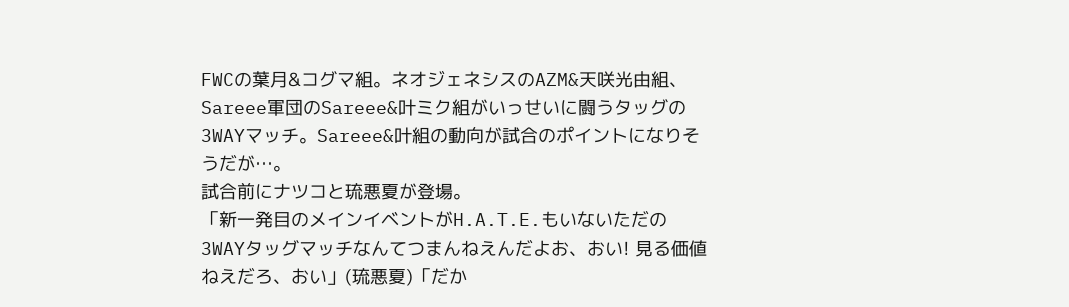FWCの葉月&コグマ組。ネオジェネシスのAZM&天咲光由組、Sareee軍団のSareee&叶ミク組がいっせいに闘うタッグの3WAYマッチ。Sareee&叶組の動向が試合のポイントになりそうだが…。
試合前にナツコと琉悪夏が登場。
「新一発目のメインイベントがH.A.T.E.もいないただの3WAYタッグマッチなんてつまんねえんだよお、おい! 見る価値ねえだろ、おい」(琉悪夏)「だか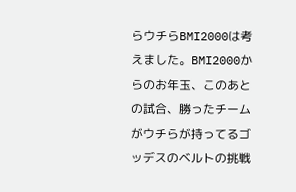らウチらBMI2000は考えました。BMI2000からのお年玉、このあとの試合、勝ったチームがウチらが持ってるゴッデスのベルトの挑戦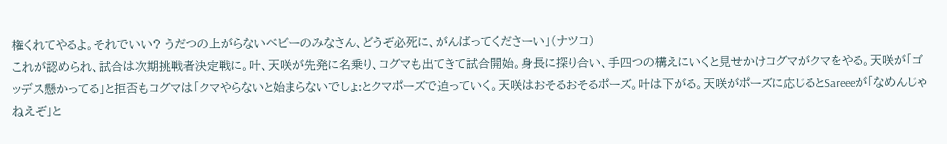権くれてやるよ。それでいい? うだつの上がらないベビーのみなさん、どうぞ必死に、がんばってくださーい」(ナツコ)
これが認められ、試合は次期挑戦者決定戦に。叶、天咲が先発に名乗り、コグマも出てきて試合開始。身長に探り合い、手四つの構えにいくと見せかけコグマがクマをやる。天咲が「ゴッデス懸かってる」と拒否もコグマは「クマやらないと始まらないでしょ:とクマポーズで迫っていく。天咲はおそるおそるポーズ。叶は下がる。天咲がポーズに応じるとSareeeが「なめんじゃねえぞ」と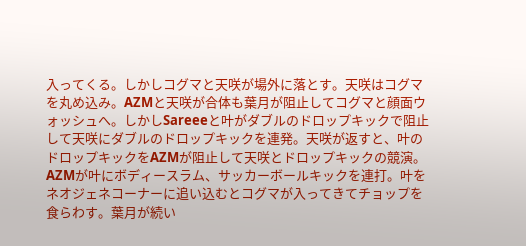入ってくる。しかしコグマと天咲が場外に落とす。天咲はコグマを丸め込み。AZMと天咲が合体も葉月が阻止してコグマと顔面ウォッシュへ。しかしSareeeと叶がダブルのドロップキックで阻止して天咲にダブルのドロップキックを連発。天咲が返すと、叶のドロップキックをAZMが阻止して天咲とドロップキックの競演。AZMが叶にボディースラム、サッカーボールキックを連打。叶をネオジェネコーナーに追い込むとコグマが入ってきてチョップを食らわす。葉月が続い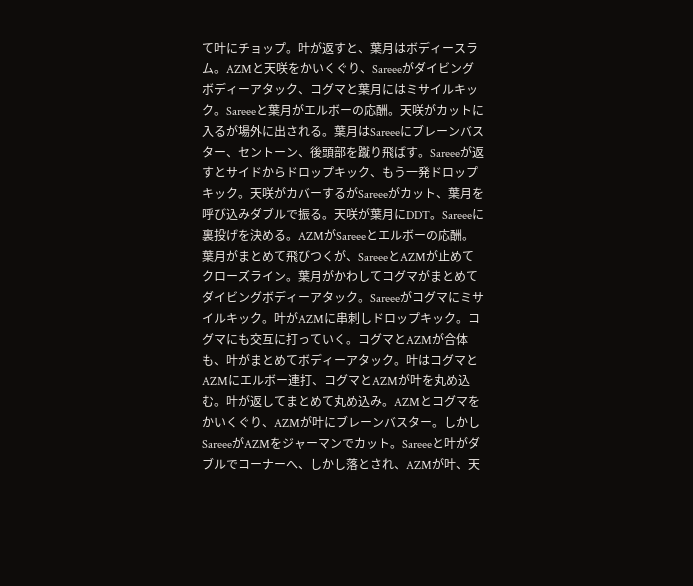て叶にチョップ。叶が返すと、葉月はボディースラム。AZMと天咲をかいくぐり、Sareeeがダイビングボディーアタック、コグマと葉月にはミサイルキック。Sareeeと葉月がエルボーの応酬。天咲がカットに入るが場外に出される。葉月はSareeeにブレーンバスター、セントーン、後頭部を蹴り飛ばす。Sareeeが返すとサイドからドロップキック、もう一発ドロップキック。天咲がカバーするがSareeeがカット、葉月を呼び込みダブルで振る。天咲が葉月にDDT。Sareeeに裏投げを決める。AZMがSareeeとエルボーの応酬。葉月がまとめて飛びつくが、SareeeとAZMが止めてクローズライン。葉月がかわしてコグマがまとめてダイビングボディーアタック。Sareeeがコグマにミサイルキック。叶がAZMに串刺しドロップキック。コグマにも交互に打っていく。コグマとAZMが合体も、叶がまとめてボディーアタック。叶はコグマとAZMにエルボー連打、コグマとAZMが叶を丸め込む。叶が返してまとめて丸め込み。AZMとコグマをかいくぐり、AZMが叶にブレーンバスター。しかしSareeeがAZMをジャーマンでカット。Sareeeと叶がダブルでコーナーへ、しかし落とされ、AZMが叶、天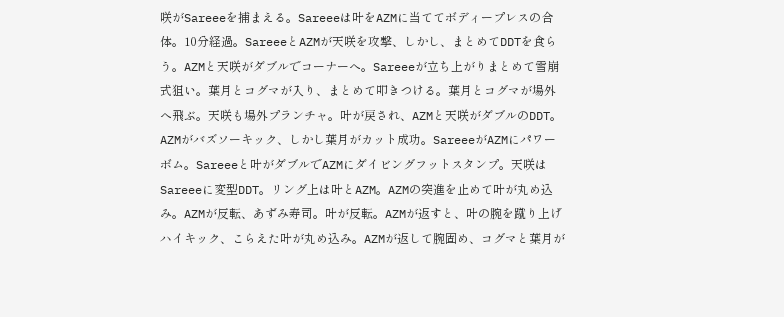咲がSareeeを捕まえる。Sareeeは叶をAZMに当ててボディープレスの合体。10分経過。SareeeとAZMが天咲を攻撃、しかし、まとめてDDTを食らう。AZMと天咲がダブルでコーナーへ。Sareeeが立ち上がりまとめて雪崩式狙い。葉月とコグマが入り、まとめて叩きつける。葉月とコグマが場外へ飛ぶ。天咲も場外プランチャ。叶が戻され、AZMと天咲がダブルのDDT。AZMがバズソーキック、しかし葉月がカット成功。SareeeがAZMにパワーボム。Sareeeと叶がダブルでAZMにダイビングフットスタンプ。天咲はSareeeに変型DDT。リング上は叶とAZM。AZMの突進を止めて叶が丸め込み。AZMが反転、あずみ寿司。叶が反転。AZMが返すと、叶の腕を蹴り上げハイキック、こらえた叶が丸め込み。AZMが返して腕固め、コグマと葉月が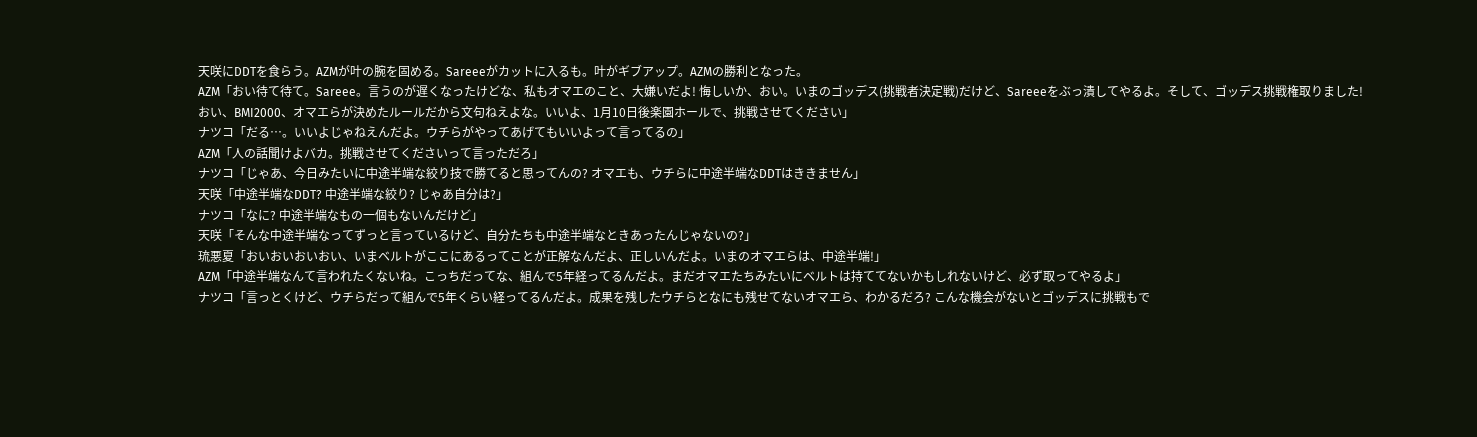天咲にDDTを食らう。AZMが叶の腕を固める。Sareeeがカットに入るも。叶がギブアップ。AZMの勝利となった。
AZM「おい待て待て。Sareee。言うのが遅くなったけどな、私もオマエのこと、大嫌いだよ! 悔しいか、おい。いまのゴッデス(挑戦者決定戦)だけど、Sareeeをぶっ潰してやるよ。そして、ゴッデス挑戦権取りました! おい、BMI2000、オマエらが決めたルールだから文句ねえよな。いいよ、1月10日後楽園ホールで、挑戦させてください」
ナツコ「だる…。いいよじゃねえんだよ。ウチらがやってあげてもいいよって言ってるの」
AZM「人の話聞けよバカ。挑戦させてくださいって言っただろ」
ナツコ「じゃあ、今日みたいに中途半端な絞り技で勝てると思ってんの? オマエも、ウチらに中途半端なDDTはききません」
天咲「中途半端なDDT? 中途半端な絞り? じゃあ自分は?」
ナツコ「なに? 中途半端なもの一個もないんだけど」
天咲「そんな中途半端なってずっと言っているけど、自分たちも中途半端なときあったんじゃないの?」
琉悪夏「おいおいおいおい、いまベルトがここにあるってことが正解なんだよ、正しいんだよ。いまのオマエらは、中途半端!」
AZM「中途半端なんて言われたくないね。こっちだってな、組んで5年経ってるんだよ。まだオマエたちみたいにベルトは持ててないかもしれないけど、必ず取ってやるよ」
ナツコ「言っとくけど、ウチらだって組んで5年くらい経ってるんだよ。成果を残したウチらとなにも残せてないオマエら、わかるだろ? こんな機会がないとゴッデスに挑戦もで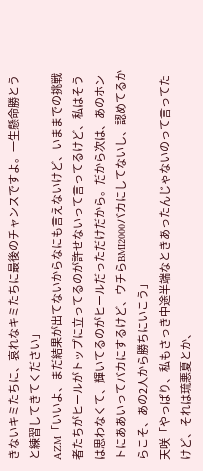きないキミたちに、哀れなキミたちに最後のチャンスですよ。一生懸命勝とうと練習してきてください」
AZM「いいよ、まだ結果が出てないからなにも言えないけど、いままでの挑戦者たちがヒールがトップに立ってるのが許せないって言ってるけど、私はそうは思わなくて、輝いてるのがヒールだっただけだから。だから次は、あのホントにああいってバカにするけど、ウチらBMI2000バカにしてないし、認めてるからこそ、あの2人から勝ちにいこう」
天咲「やっぱり、私もさっき中途半端なときあったんじゃないのって言ってたけど、それは琉悪夏とか、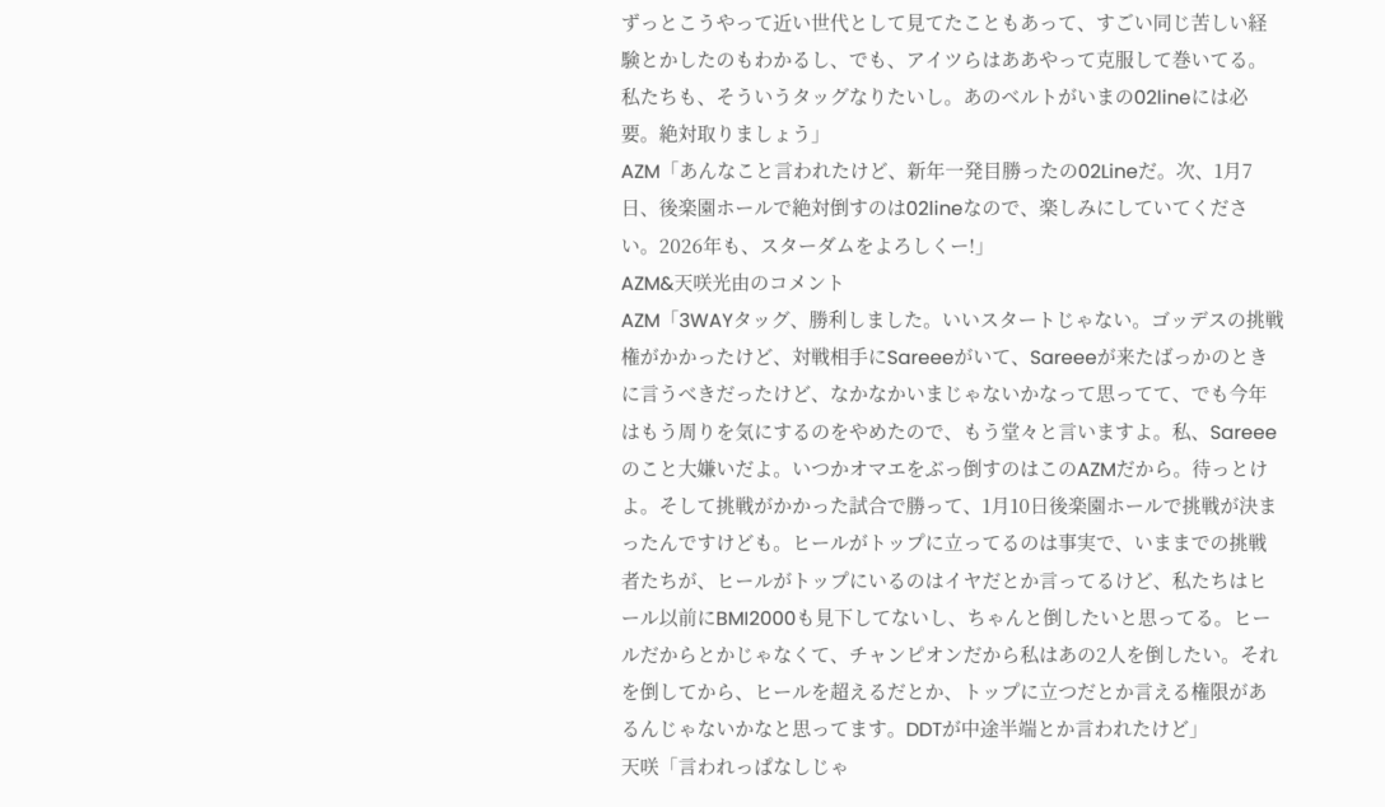ずっとこうやって近い世代として見てたこともあって、すごい同じ苦しい経験とかしたのもわかるし、でも、アイツらはああやって克服して巻いてる。私たちも、そういうタッグなりたいし。あのベルトがいまの02lineには必要。絶対取りましょう」
AZM「あんなこと言われたけど、新年一発目勝ったの02Lineだ。次、1月7日、後楽園ホールで絶対倒すのは02lineなので、楽しみにしていてください。2026年も、スターダムをよろしくー!」
AZM&天咲光由のコメント
AZM「3WAYタッグ、勝利しました。いいスタートじゃない。ゴッデスの挑戦権がかかったけど、対戦相手にSareeeがいて、Sareeeが来たばっかのときに言うべきだったけど、なかなかいまじゃないかなって思ってて、でも今年はもう周りを気にするのをやめたので、もう堂々と言いますよ。私、Sareeeのこと大嫌いだよ。いつかオマエをぶっ倒すのはこのAZMだから。待っとけよ。そして挑戦がかかった試合で勝って、1月10日後楽園ホールで挑戦が決まったんですけども。ヒールがトップに立ってるのは事実で、いままでの挑戦者たちが、ヒールがトップにいるのはイヤだとか言ってるけど、私たちはヒール以前にBMI2000も見下してないし、ちゃんと倒したいと思ってる。ヒールだからとかじゃなくて、チャンピオンだから私はあの2人を倒したい。それを倒してから、ヒールを超えるだとか、トップに立つだとか言える権限があるんじゃないかなと思ってます。DDTが中途半端とか言われたけど」
天咲「言われっぱなしじゃ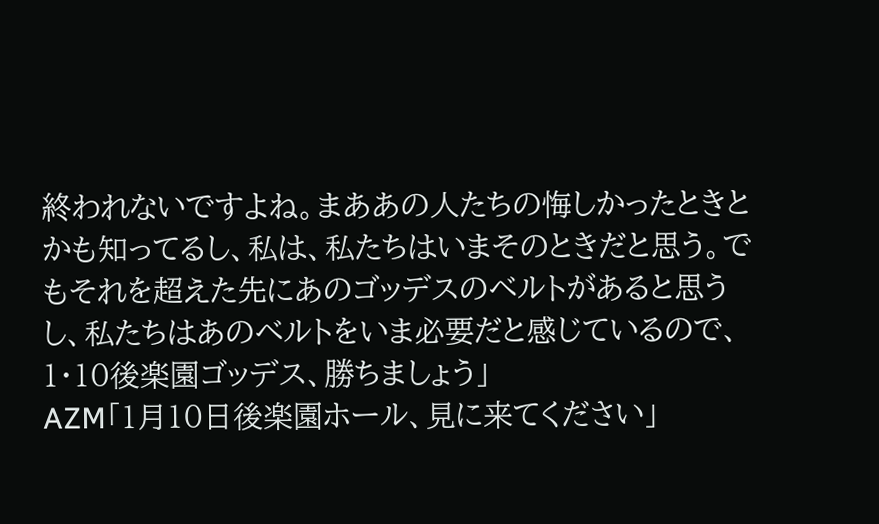終われないですよね。まああの人たちの悔しかったときとかも知ってるし、私は、私たちはいまそのときだと思う。でもそれを超えた先にあのゴッデスのベルトがあると思うし、私たちはあのベルトをいま必要だと感じているので、1・10後楽園ゴッデス、勝ちましょう」
AZM「1月10日後楽園ホール、見に来てください」